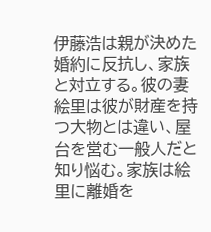伊藤浩は親が決めた婚約に反抗し、家族と対立する。彼の妻絵里は彼が財産を持つ大物とは違い、屋台を営む一般人だと知り悩む。家族は絵里に離婚を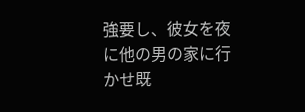強要し、彼女を夜に他の男の家に行かせ既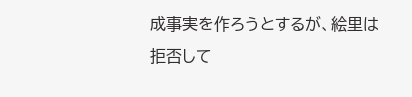成事実を作ろうとするが、絵里は拒否して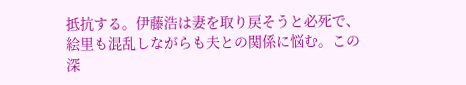抵抗する。伊藤浩は妻を取り戻そうと必死で、絵里も混乱しながらも夫との関係に悩む。この深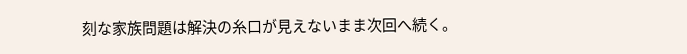刻な家族問題は解決の糸口が見えないまま次回へ続く。